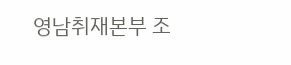영남취재본부 조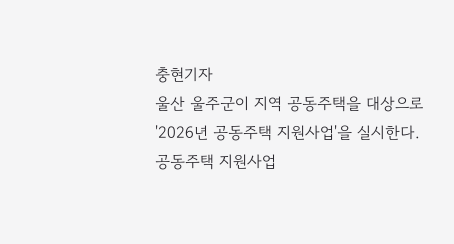충현기자
울산 울주군이 지역 공동주택을 대상으로 '2026년 공동주택 지원사업'을 실시한다.
공동주택 지원사업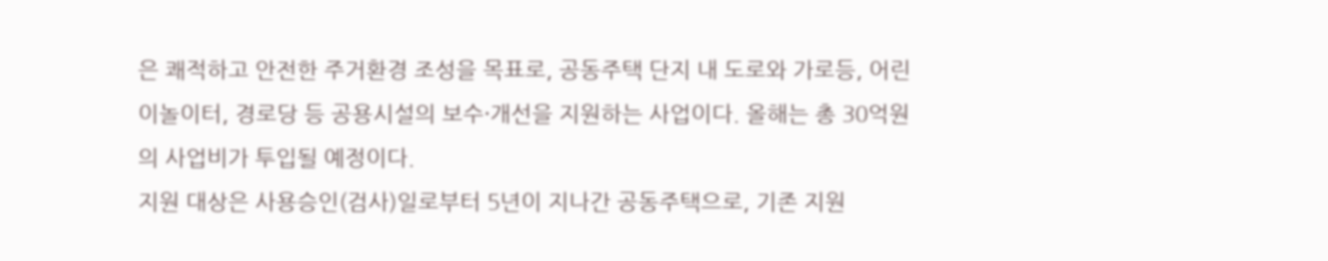은 쾌적하고 안전한 주거환경 조성을 목표로, 공동주택 단지 내 도로와 가로등, 어린이놀이터, 경로당 등 공용시설의 보수·개선을 지원하는 사업이다. 올해는 총 30억원의 사업비가 투입될 예정이다.
지원 대상은 사용승인(검사)일로부터 5년이 지나간 공동주택으로, 기존 지원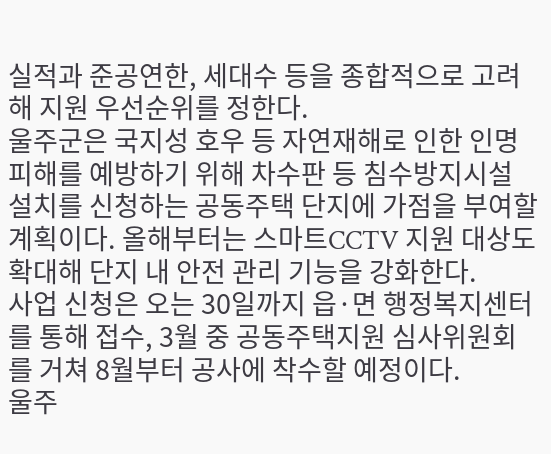실적과 준공연한, 세대수 등을 종합적으로 고려해 지원 우선순위를 정한다.
울주군은 국지성 호우 등 자연재해로 인한 인명 피해를 예방하기 위해 차수판 등 침수방지시설 설치를 신청하는 공동주택 단지에 가점을 부여할 계획이다. 올해부터는 스마트CCTV 지원 대상도 확대해 단지 내 안전 관리 기능을 강화한다.
사업 신청은 오는 30일까지 읍·면 행정복지센터를 통해 접수, 3월 중 공동주택지원 심사위원회를 거쳐 8월부터 공사에 착수할 예정이다.
울주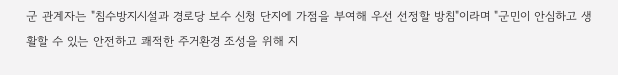군 관계자는 "침수방지시설과 경로당 보수 신청 단지에 가점을 부여해 우선 선정할 방침"이라며 "군민이 안심하고 생활할 수 있는 안전하고 쾌적한 주거환경 조성을 위해 지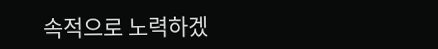속적으로 노력하겠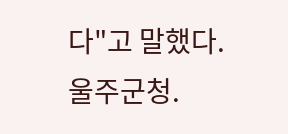다"고 말했다.
울주군청.